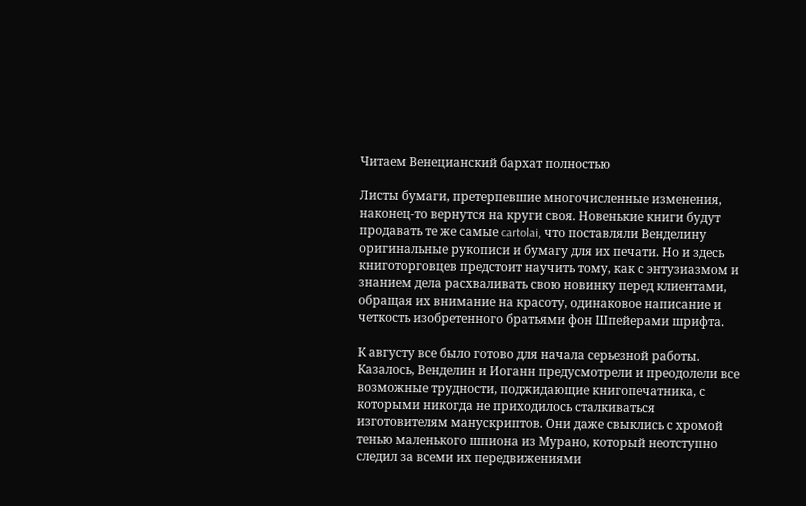Читаем Венецианский бархат полностью

Листы бумаги, претерпевшие многочисленные изменения, наконец-то вернутся на круги своя. Новенькие книги будут продавать те же самые cartolai, что поставляли Венделину оригинальные рукописи и бумагу для их печати. Но и здесь книготорговцев предстоит научить тому, как с энтузиазмом и знанием дела расхваливать свою новинку перед клиентами, обращая их внимание на красоту, одинаковое написание и четкость изобретенного братьями фон Шпейерами шрифта.

К августу все было готово для начала серьезной работы. Казалось, Венделин и Иоганн предусмотрели и преодолели все возможные трудности, поджидающие книгопечатника, с которыми никогда не приходилось сталкиваться изготовителям манускриптов. Они даже свыклись с хромой тенью маленького шпиона из Мурано, который неотступно следил за всеми их передвижениями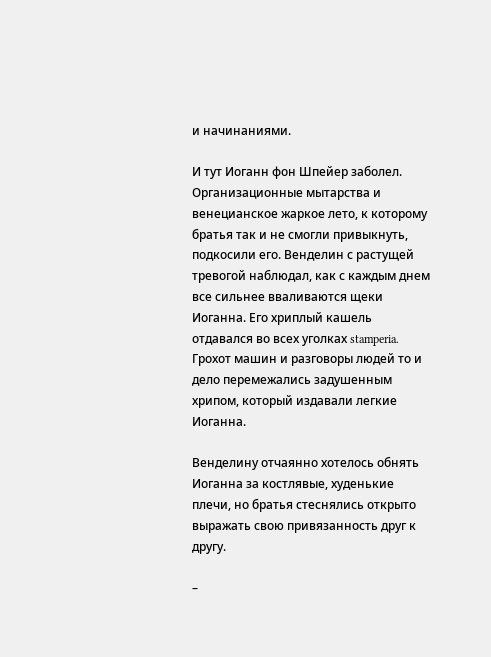и начинаниями.

И тут Иоганн фон Шпейер заболел. Организационные мытарства и венецианское жаркое лето, к которому братья так и не смогли привыкнуть, подкосили его. Венделин с растущей тревогой наблюдал, как с каждым днем все сильнее вваливаются щеки Иоганна. Его хриплый кашель отдавался во всех уголках stamperia. Грохот машин и разговоры людей то и дело перемежались задушенным хрипом, который издавали легкие Иоганна.

Венделину отчаянно хотелось обнять Иоганна за костлявые, худенькие плечи, но братья стеснялись открыто выражать свою привязанность друг к другу.

–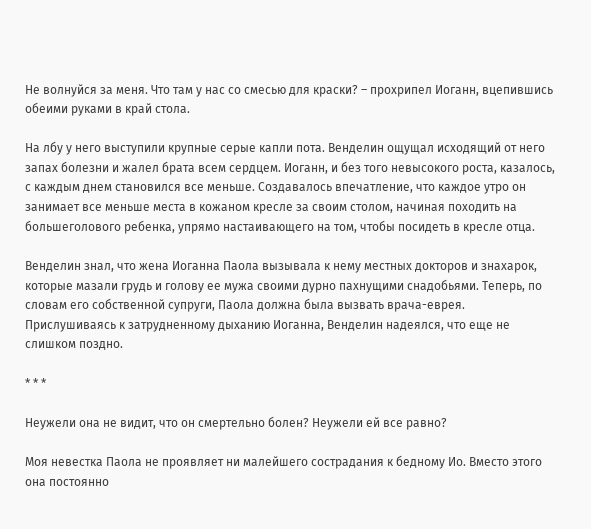Не волнуйся за меня. Что там у нас со смесью для краски? – прохрипел Иоганн, вцепившись обеими руками в край стола.

На лбу у него выступили крупные серые капли пота. Венделин ощущал исходящий от него запах болезни и жалел брата всем сердцем. Иоганн, и без того невысокого роста, казалось, с каждым днем становился все меньше. Создавалось впечатление, что каждое утро он занимает все меньше места в кожаном кресле за своим столом, начиная походить на большеголового ребенка, упрямо настаивающего на том, чтобы посидеть в кресле отца.

Венделин знал, что жена Иоганна Паола вызывала к нему местных докторов и знахарок, которые мазали грудь и голову ее мужа своими дурно пахнущими снадобьями. Теперь, по словам его собственной супруги, Паола должна была вызвать врача-еврея. Прислушиваясь к затрудненному дыханию Иоганна, Венделин надеялся, что еще не слишком поздно.

* * *

Неужели она не видит, что он смертельно болен? Неужели ей все равно?

Моя невестка Паола не проявляет ни малейшего сострадания к бедному Ио. Вместо этого она постоянно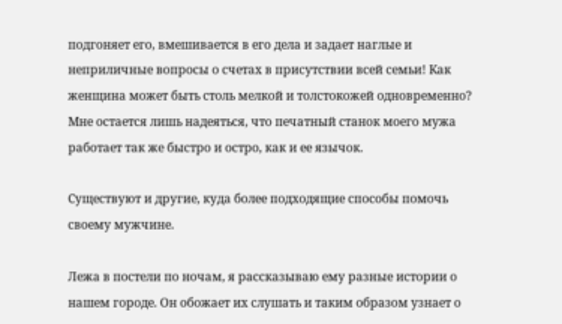подгоняет его, вмешивается в его дела и задает наглые и неприличные вопросы о счетах в присутствии всей семьи! Как женщина может быть столь мелкой и толстокожей одновременно? Мне остается лишь надеяться, что печатный станок моего мужа работает так же быстро и остро, как и ее язычок.

Существуют и другие, куда более подходящие способы помочь своему мужчине.

Лежа в постели по ночам, я рассказываю ему разные истории о нашем городе. Он обожает их слушать и таким образом узнает о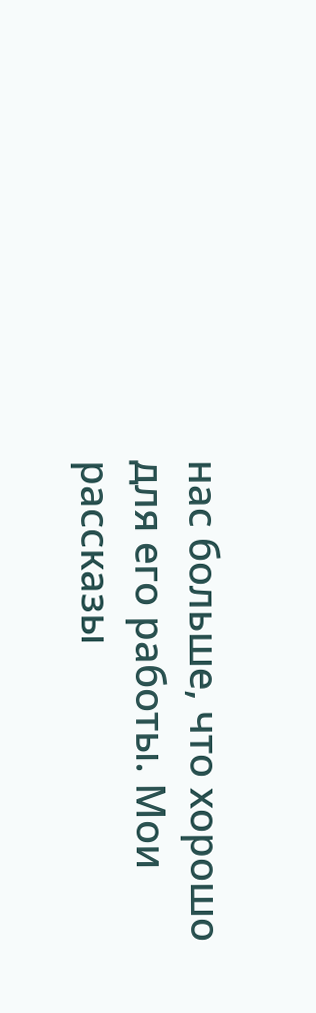нас больше, что хорошо для его работы. Мои рассказы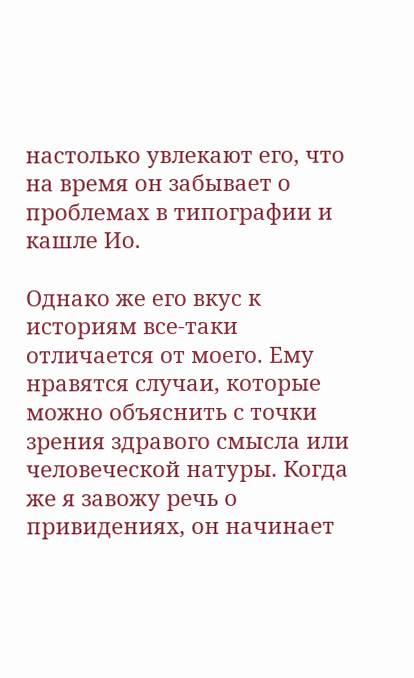настолько увлекают его, что на время он забывает о проблемах в типографии и кашле Ио.

Однако же его вкус к историям все-таки отличается от моего. Ему нравятся случаи, которые можно объяснить с точки зрения здравого смысла или человеческой натуры. Когда же я завожу речь о привидениях, он начинает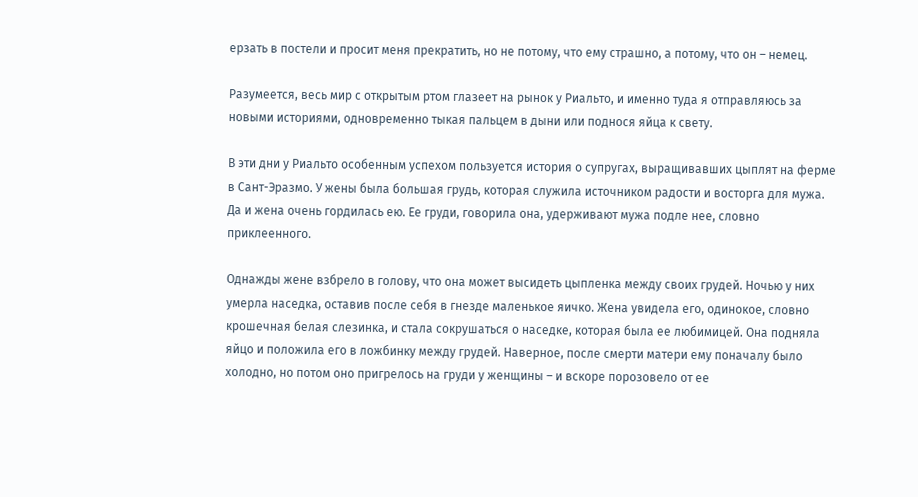ерзать в постели и просит меня прекратить, но не потому, что ему страшно, а потому, что он – немец.

Разумеется, весь мир с открытым ртом глазеет на рынок у Риальто, и именно туда я отправляюсь за новыми историями, одновременно тыкая пальцем в дыни или поднося яйца к свету.

В эти дни у Риальто особенным успехом пользуется история о супругах, выращивавших цыплят на ферме в Сант-Эразмо. У жены была большая грудь, которая служила источником радости и восторга для мужа. Да и жена очень гордилась ею. Ее груди, говорила она, удерживают мужа подле нее, словно приклеенного.

Однажды жене взбрело в голову, что она может высидеть цыпленка между своих грудей. Ночью у них умерла наседка, оставив после себя в гнезде маленькое яичко. Жена увидела его, одинокое, словно крошечная белая слезинка, и стала сокрушаться о наседке, которая была ее любимицей. Она подняла яйцо и положила его в ложбинку между грудей. Наверное, после смерти матери ему поначалу было холодно, но потом оно пригрелось на груди у женщины – и вскоре порозовело от ее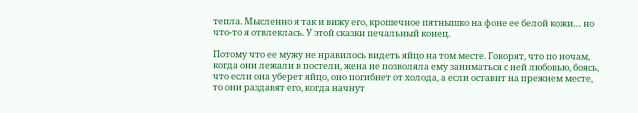тепла. Мысленно я так и вижу его, крошечное пятнышко на фоне ее белой кожи… но что-то я отвлеклась. У этой сказки печальный конец.

Потому что ее мужу не нравилось видеть яйцо на том месте. Говорят, что по ночам, когда они лежали в постели, жена не позволяла ему заниматься с ней любовью, боясь, что если она уберет яйцо, оно погибнет от холода, а если оставит на прежнем месте, то они раздавят его, когда начнут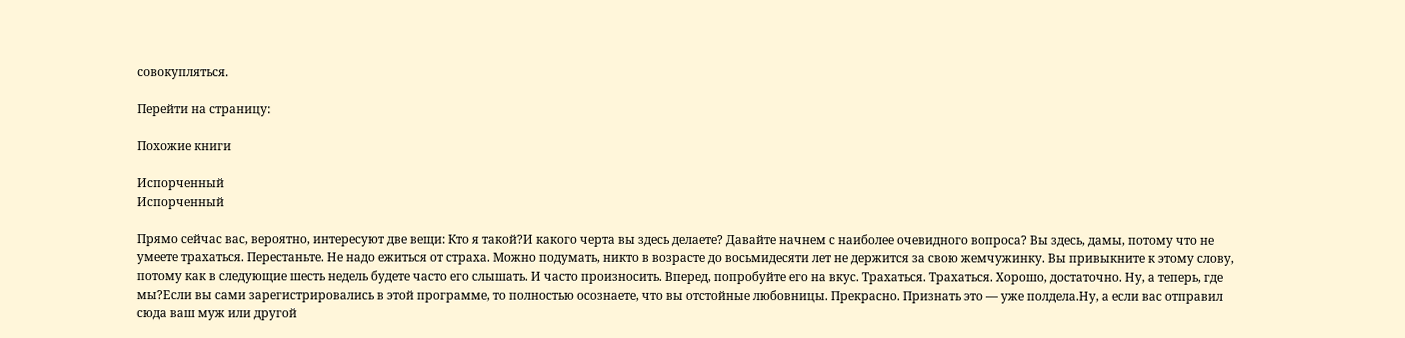совокупляться.

Перейти на страницу:

Похожие книги

Испорченный
Испорченный

Прямо сейчас вас, вероятно, интересуют две вещи: Кто я такой?И какого черта вы здесь делаете? Давайте начнем с наиболее очевидного вопроса? Вы здесь, дамы, потому что не умеете трахаться. Перестаньте. Не надо ежиться от страха. Можно подумать, никто в возрасте до восьмидесяти лет не держится за свою жемчужинку. Вы привыкните к этому слову, потому как в следующие шесть недель будете часто его слышать. И часто произносить. Вперед, попробуйте его на вкус. Трахаться. Трахаться. Хорошо, достаточно. Ну, а теперь, где мы?Если вы сами зарегистрировались в этой программе, то полностью осознаете, что вы отстойные любовницы. Прекрасно. Признать это — уже полдела.Ну, а если вас отправил сюда ваш муж или другой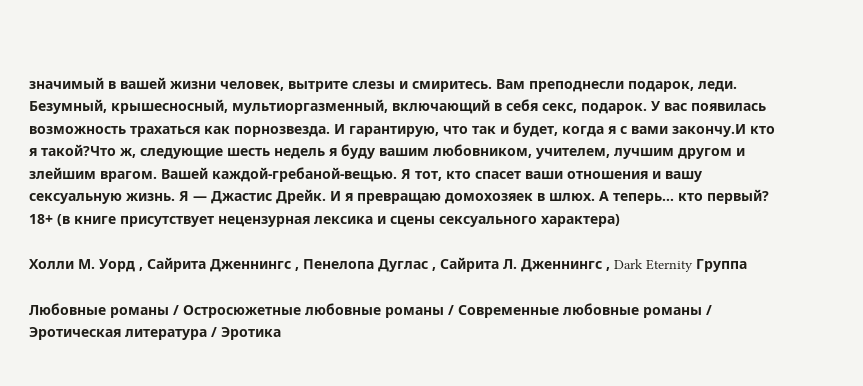значимый в вашей жизни человек, вытрите слезы и смиритесь. Вам преподнесли подарок, леди. Безумный, крышесносный, мультиоргазменный, включающий в себя секс, подарок. У вас появилась возможность трахаться как порнозвезда. И гарантирую, что так и будет, когда я с вами закончу.И кто я такой?Что ж, следующие шесть недель я буду вашим любовником, учителем, лучшим другом и злейшим врагом. Вашей каждой-гребаной-вещью. Я тот, кто спасет ваши отношения и вашу сексуальную жизнь. Я — Джастис Дрейк. И я превращаю домохозяек в шлюх. А теперь… кто первый? 18+ (в книге присутствует нецензурная лексика и сцены сексуального характера)

Холли М. Уорд , Сайрита Дженнингс , Пенелопа Дуглас , Сайрита Л. Дженнингс , Dark Eternity Группа

Любовные романы / Остросюжетные любовные романы / Современные любовные романы / Эротическая литература / Эротика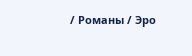/ Романы / Эро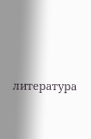литература